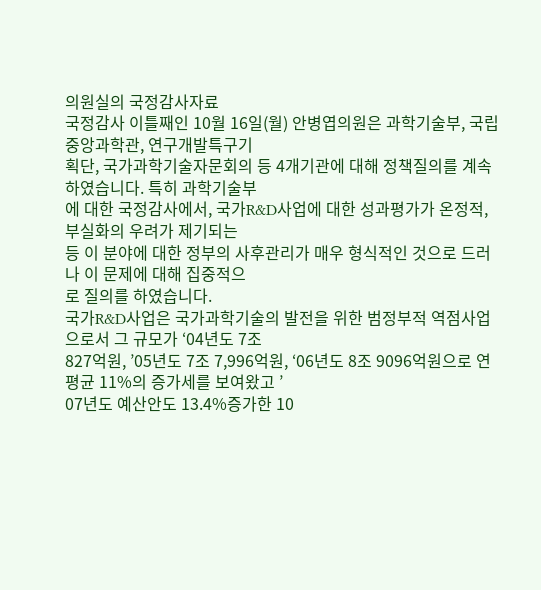의원실의 국정감사자료
국정감사 이틀째인 10월 16일(월) 안병엽의원은 과학기술부, 국립중앙과학관, 연구개발특구기
획단, 국가과학기술자문회의 등 4개기관에 대해 정책질의를 계속하였습니다. 특히 과학기술부
에 대한 국정감사에서, 국가R&D사업에 대한 성과평가가 온정적, 부실화의 우려가 제기되는
등 이 분야에 대한 정부의 사후관리가 매우 형식적인 것으로 드러나 이 문제에 대해 집중적으
로 질의를 하였습니다.
국가R&D사업은 국가과학기술의 발전을 위한 범정부적 역점사업으로서 그 규모가 ‘04년도 7조
827억원, ’05년도 7조 7,996억원, ‘06년도 8조 9096억원으로 연평균 11%의 증가세를 보여왔고 ’
07년도 예산안도 13.4%증가한 10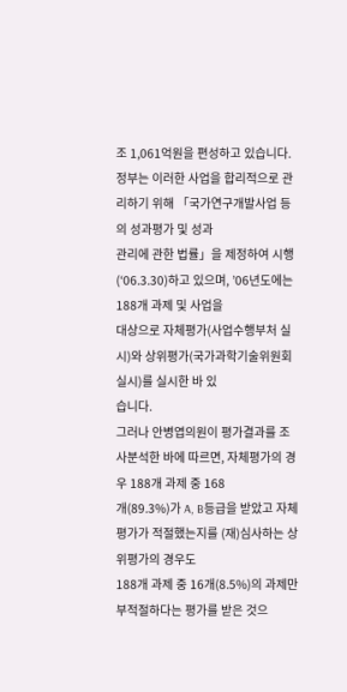조 1,061억원을 편성하고 있습니다.
정부는 이러한 사업을 합리적으로 관리하기 위해 「국가연구개발사업 등의 성과평가 및 성과
관리에 관한 법률」을 제정하여 시행(‘06.3.30)하고 있으며, ’06년도에는 188개 과제 및 사업을
대상으로 자체평가(사업수행부처 실시)와 상위평가(국가과학기술위원회 실시)를 실시한 바 있
습니다.
그러나 안병엽의원이 평가결과를 조사분석한 바에 따르면, 자체평가의 경우 188개 과제 중 168
개(89.3%)가 A, B등급을 받았고 자체평가가 적절했는지를 (재)심사하는 상위평가의 경우도
188개 과제 중 16개(8.5%)의 과제만 부적절하다는 평가를 받은 것으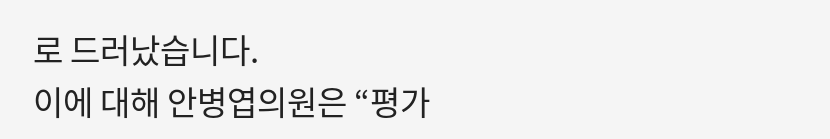로 드러났습니다.
이에 대해 안병엽의원은 “평가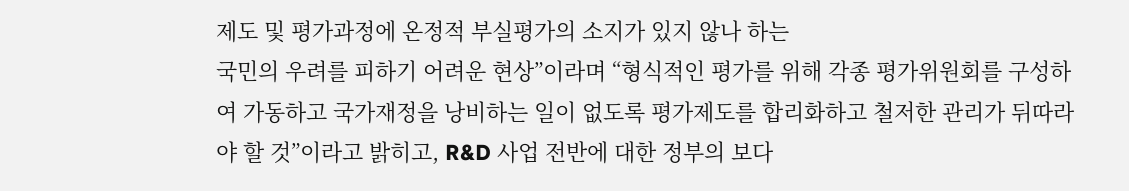제도 및 평가과정에 온정적 부실평가의 소지가 있지 않나 하는
국민의 우려를 피하기 어려운 현상”이라며 “형식적인 평가를 위해 각종 평가위원회를 구성하
여 가동하고 국가재정을 낭비하는 일이 없도록 평가제도를 합리화하고 철저한 관리가 뒤따라
야 할 것”이라고 밝히고, R&D 사업 전반에 대한 정부의 보다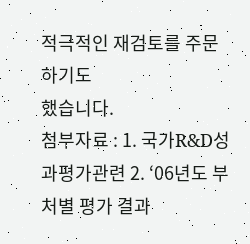적극적인 재검토를 주문하기도
했습니다.
첨부자료 : 1. 국가R&D성과평가관련 2. ‘06년도 부처별 평가 결과